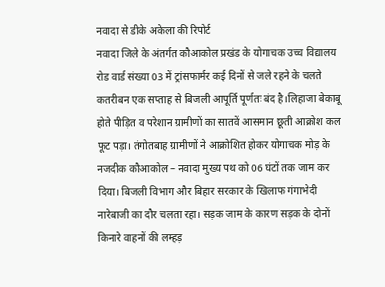नवादा से डीके अकेला की रिपोर्ट
नवादा जिले के अंतर्गत कौआकोल प्रखंड के योगाचक उच्च विद्यालय रोड वार्ड संख्या 03 में ट्रांसफार्मर कई दिनों से जले रहने के चलते कतरीबन एक सप्ताह से बिजली आपूर्ति पूर्णतः बंद है।लिहाजा बेकाबू होते पीड़ित व परेशान ग्रामीणों का सातवें आसमान छूती आक्रोश कल फूट पड़ा। तंगोतबाह ग्रामीणों ने आक्रोशित होकर योगाचक मोड़ के नजदीक कौआकोल – नवादा मुख्य पथ को 06 घंटों तक जाम कर दिया। बिजली विभाग और बिहार सरकार के खिलाफ गंगाभेदी नारेबाजी का दौर चलता रहा। सड़क जाम के कारण सड़क के दोनों किनारे वाहनों की लम्हड़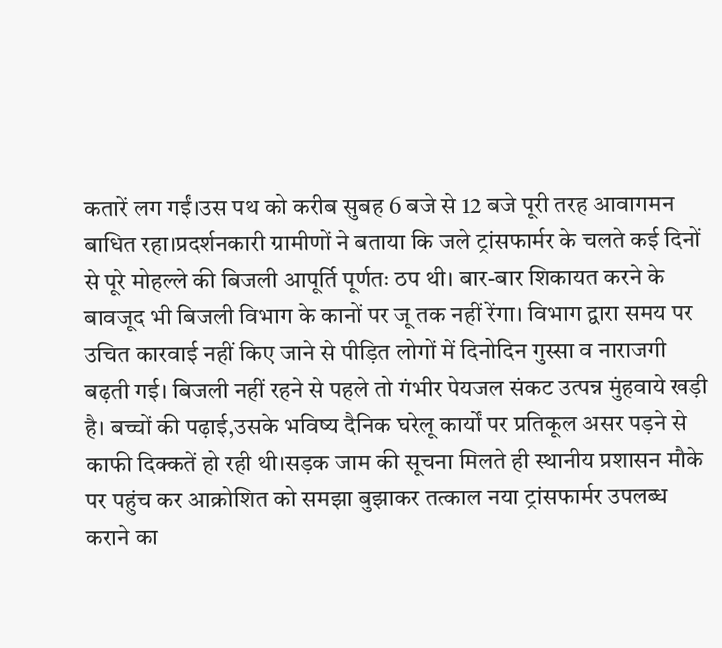कतारें लग गईं।उस पथ को करीब सुबह 6 बजे से 12 बजे पूरी तरह आवागमन बाधित रहा।प्रदर्शनकारी ग्रामीणों ने बताया कि जले ट्रांसफार्मर के चलते कई दिनों से पूरे मोहल्ले की बिजली आपूर्ति पूर्णतः ठप थी। बार-बार शिकायत करने के बावजूद भी बिजली विभाग के कानों पर जू तक नहीं रेंगा। विभाग द्वारा समय पर उचित कारवाई नहीं किए जाने से पीड़ित लोगों में दिनोदिन गुस्सा व नाराजगी बढ़ती गई। बिजली नहीं रहने से पहले तो गंभीर पेयजल संकट उत्पन्न मुंहवाये खड़ी है। बच्चों की पढ़ाई,उसके भविष्य दैनिक घरेलू कार्यों पर प्रतिकूल असर पड़ने से काफी दिक्कतें हो रही थी।सड़क जाम की सूचना मिलते ही स्थानीय प्रशासन मौके पर पहुंच कर आक्रोशित को समझा बुझाकर तत्काल नया ट्रांसफार्मर उपलब्ध कराने का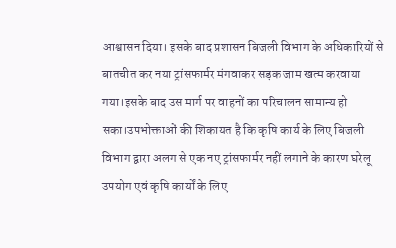आश्वासन दिया। इसके बाद प्रशासन बिजली विभाग के अधिकारियों से बातचीत कर नया ट्रांसफार्मर मंगवाकर सड़क जाम खत्म करवाया गया।इसके बाद उस मार्ग पर वाहनों का परिचालन सामान्य हो सका।उपभोक्ताओं की शिकायत है कि कृषि कार्य के लिए बिजली विभाग द्वारा अलग से एक नए ट्रांसफार्मर नहीं लगाने के कारण घरेलू उपयोग एवं कृषि कार्यों के लिए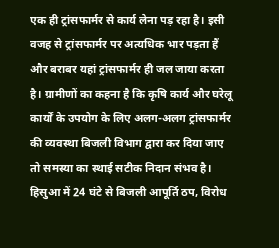एक ही ट्रांसफार्मर से कार्य लेना पड़ रहा है। इसी वजह से ट्रांसफार्मर पर अत्यधिक भार पड़ता हैं और बराबर यहां ट्रांसफार्मर ही जल जाया करता है। ग्रामीणों का कहना है कि कृषि कार्य और घरेलू कार्यों के उपयोग के लिए अलग-अलग ट्रांसफार्मर की व्यवस्था बिजली विभाग द्वारा कर दिया जाए तो समस्या का स्थाई सटीक निदान संभव है।
हिसुआ में 24 घंटे से बिजली आपूर्ति ठप, विरोध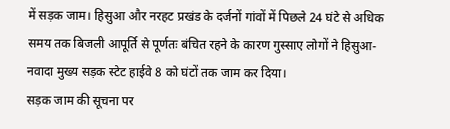में सड़क जाम। हिसुआ और नरहट प्रखंड के दर्जनों गांवों में पिछले 24 घंटे से अधिक समय तक बिजली आपूर्ति से पूर्णतः बंचित रहने के कारण गुस्साए लोगों ने हिसुआ-नवादा मुख्य सड़क स्टेट हाईवे 8 को घंटों तक जाम कर दिया।
सड़क जाम की सूचना पर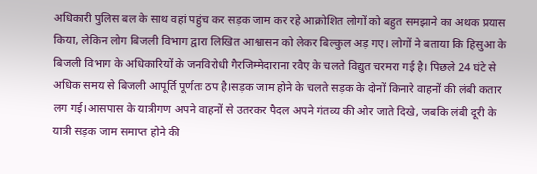अधिकारी पुलिस बल के साथ वहां पहुंच कर सड़क जाम कर रहे आक्रोशित लोगों को बहुत समझाने का अथक प्रयास किया, लेकिन लोग बिजली विभाग द्वारा लिखित आश्वासन को लेकर बिल्कुल अड़ गए। लोगों ने बताया कि हिसुआ के बिजली विभाग के अधिकारियों के जनविरोधी गैरजिम्मेदाराना रवैए के चलते विद्युत चरमरा गई है। पिछले 24 घंटे से अधिक समय से बिजली आपूर्ति पूर्णतः ठप है।सड़क जाम होने के चलते सड़क के दोनों किनारे वाहनों की लंबी कतार लग गई।आसपास के यात्रीगण अपने वाहनों से उतरकर पैदल अपने गंतव्य की ओर जाते दिखे, जबकि लंबी दूरी के यात्री सड़क जाम समाप्त होने की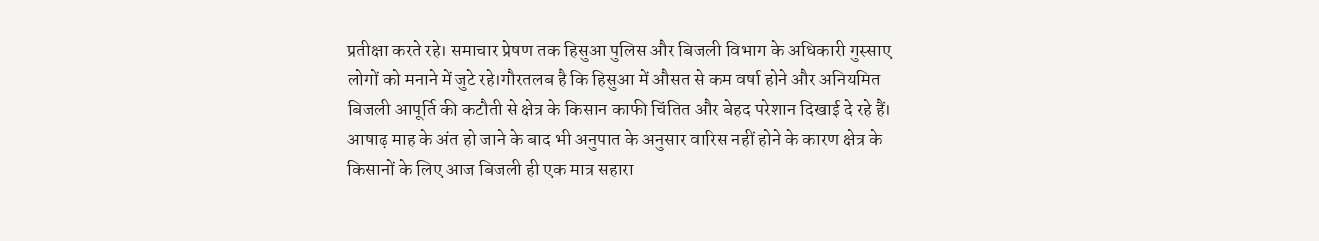प्रतीक्षा करते रहे। समाचार प्रेषण तक हिसुआ पुलिस और बिजली विभाग के अधिकारी गुस्साए लोगों को मनाने में जुटे रहे।गौरतलब है कि हिसुआ में औसत से कम वर्षा होने और अनियमित बिजली आपूर्ति की कटौती से क्षेत्र के किसान काफी चिंतित और बेहद परेशान दिखाई दे रहे हैं। आषाढ़ माह के अंत हो जाने के बाद भी अनुपात के अनुसार वारिस नहीं होने के कारण क्षेत्र के किसानों के लिए आज बिजली ही एक मात्र सहारा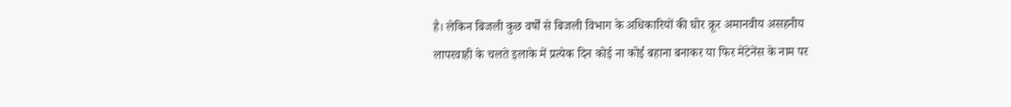है। लेकिन बिजली कुछ वर्षों से बिजली विभाग के अधिकारियों की घोर क्रूर अमानवीय असहनीय लापरवाही के चलते इलाके में प्रत्येक दिन कोई ना कोई बहाना बनाकर या फिर मेंटेनेंस के नाम पर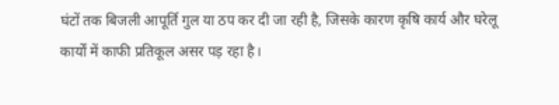घंटों तक बिजली आपूर्ति गुल या ठप कर दी जा रही है, जिसके कारण कृषि कार्य और घरेलू कार्यों में काफी प्रतिकूल असर पड़ रहा है।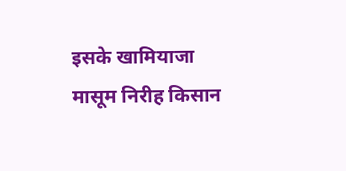इसके खामियाजा मासूम निरीह किसान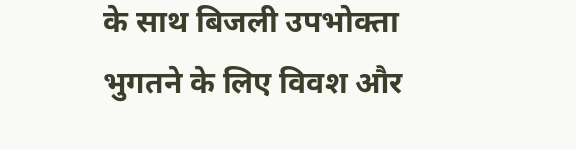के साथ बिजली उपभोक्ता भुगतने के लिए विवश और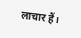लाचार हैं।